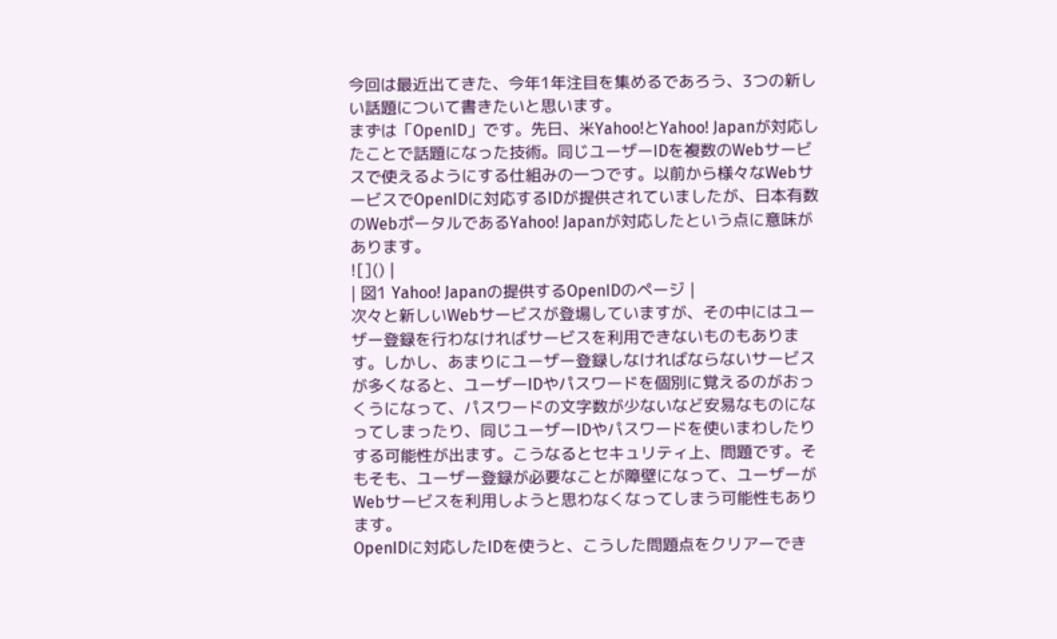今回は最近出てきた、今年1年注目を集めるであろう、3つの新しい話題について書きたいと思います。
まずは「OpenID」です。先日、米Yahoo!とYahoo! Japanが対応したことで話題になった技術。同じユーザーIDを複数のWebサービスで使えるようにする仕組みの一つです。以前から様々なWebサービスでOpenIDに対応するIDが提供されていましたが、日本有数のWebポータルであるYahoo! Japanが対応したという点に意味があります。
![]() |
| 図1 Yahoo! Japanの提供するOpenIDのページ |
次々と新しいWebサービスが登場していますが、その中にはユーザー登録を行わなければサービスを利用できないものもあります。しかし、あまりにユーザー登録しなければならないサービスが多くなると、ユーザーIDやパスワードを個別に覚えるのがおっくうになって、パスワードの文字数が少ないなど安易なものになってしまったり、同じユーザーIDやパスワードを使いまわしたりする可能性が出ます。こうなるとセキュリティ上、問題です。そもそも、ユーザー登録が必要なことが障壁になって、ユーザーがWebサービスを利用しようと思わなくなってしまう可能性もあります。
OpenIDに対応したIDを使うと、こうした問題点をクリアーでき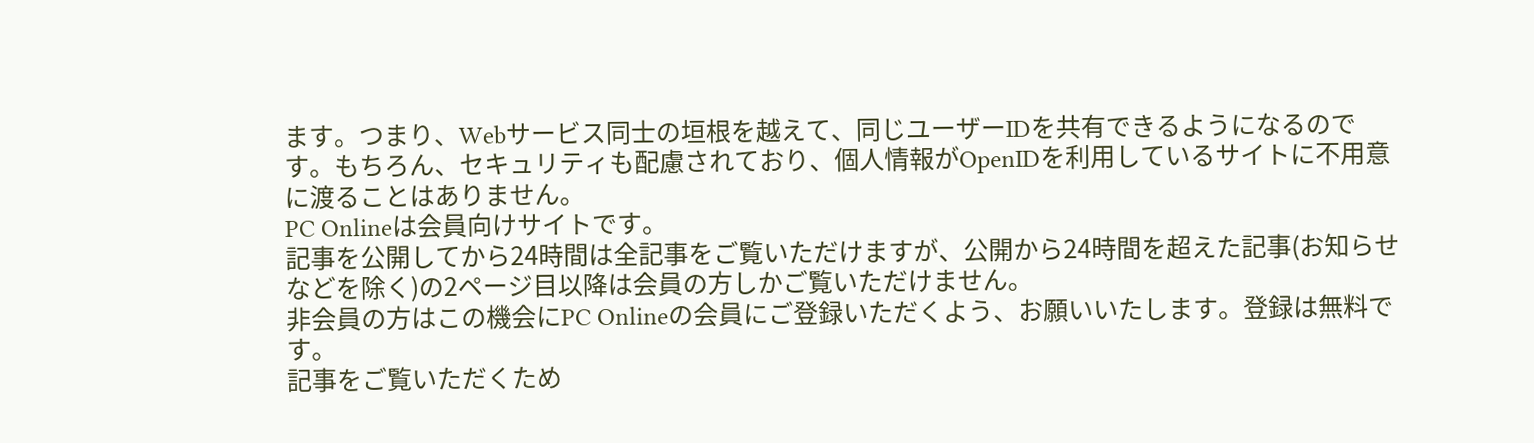ます。つまり、Webサービス同士の垣根を越えて、同じユーザーIDを共有できるようになるのです。もちろん、セキュリティも配慮されており、個人情報がOpenIDを利用しているサイトに不用意に渡ることはありません。
PC Onlineは会員向けサイトです。
記事を公開してから24時間は全記事をご覧いただけますが、公開から24時間を超えた記事(お知らせなどを除く)の2ページ目以降は会員の方しかご覧いただけません。
非会員の方はこの機会にPC Onlineの会員にご登録いただくよう、お願いいたします。登録は無料です。
記事をご覧いただくため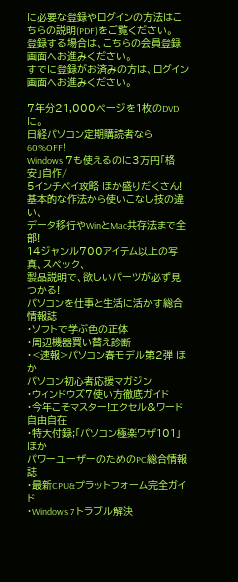に必要な登録やログインの方法はこちらの説明(PDF)をご覧ください。
登録する場合は、こちらの会員登録画面へお進みください。
すでに登録がお済みの方は、ログイン画面へお進みください。

7年分21,000ページを1枚のDVDに。
日経パソコン定期購読者なら60%OFF!
Windows 7も使えるのに3万円「格安」自作/
5インチベイ攻略 ほか盛りだくさん!
基本的な作法から使いこなし技の違い、
データ移行やWinとMac共存法まで全部!
14ジャンル700アイテム以上の写真、スペック、
製品説明で、欲しいパーツが必ず見つかる!
パソコンを仕事と生活に活かす総合情報誌
・ソフトで学ぶ色の正体
・周辺機器買い替え診断
・<速報>パソコン春モデル第2弾 ほか
パソコン初心者応援マガジン
・ウィンドウズ7使い方徹底ガイド
・今年こそマスター!エクセル&ワード自由自在
・特大付録;「パソコン極楽ワザ101」ほか
パワーユーザーのためのPC総合情報誌
・最新CPU&プラットフォーム完全ガイド
・Windows 7 トラブル解決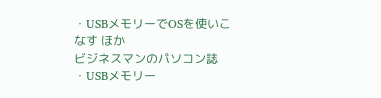・USBメモリーでOSを使いこなす ほか
ビジネスマンのパソコン誌
・USBメモリー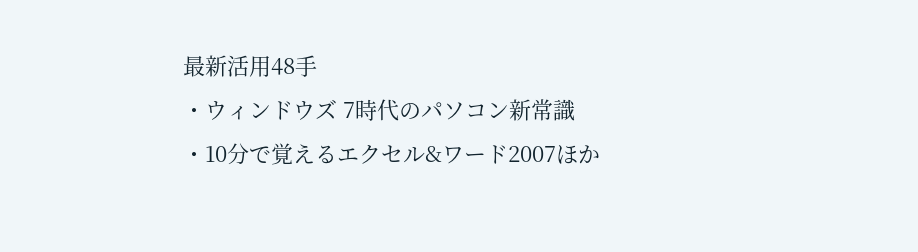最新活用48手
・ウィンドウズ 7時代のパソコン新常識
・10分で覚えるエクセル&ワード2007ほか